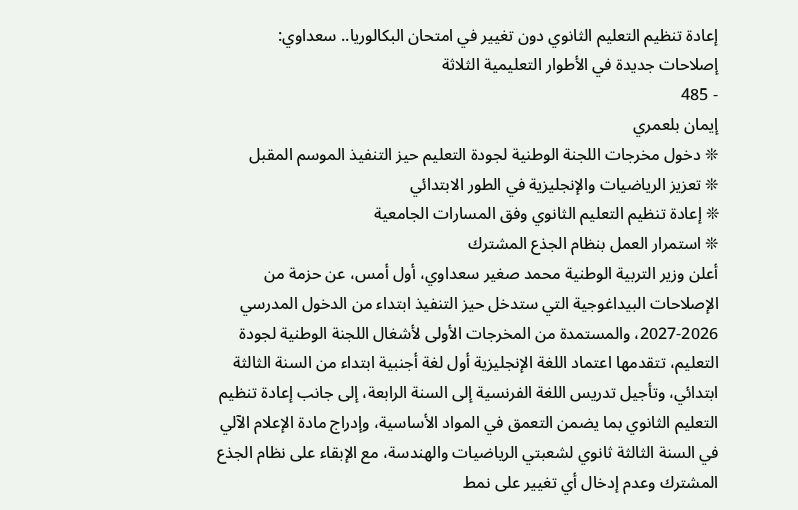إعادة تنظيم التعليم الثانوي دون تغيير في امتحان البكالوريا.. سعداوي:
إصلاحات جديدة في الأطوار التعليمية الثلاثة
- 485
إيمان بلعمري
❊ دخول مخرجات اللجنة الوطنية لجودة التعليم حيز التنفيذ الموسم المقبل
❊ تعزيز الرياضيات والإنجليزية في الطور الابتدائي
❊ إعادة تنظيم التعليم الثانوي وفق المسارات الجامعية
❊ استمرار العمل بنظام الجذع المشترك
أعلن وزير التربية الوطنية محمد صغير سعداوي، أول أمس، عن حزمة من الإصلاحات البيداغوجية التي ستدخل حيز التنفيذ ابتداء من الدخول المدرسي 2026-2027، والمستمدة من المخرجات الأولى لأشغال اللجنة الوطنية لجودة التعليم، تتقدمها اعتماد اللغة الإنجليزية أول لغة أجنبية ابتداء من السنة الثالثة ابتدائي، وتأجيل تدريس اللغة الفرنسية إلى السنة الرابعة، إلى جانب إعادة تنظيم التعليم الثانوي بما يضمن التعمق في المواد الأساسية، وإدراج مادة الإعلام الآلي في السنة الثالثة ثانوي لشعبتي الرياضيات والهندسة، مع الإبقاء على نظام الجذع المشترك وعدم إدخال أي تغيير على نمط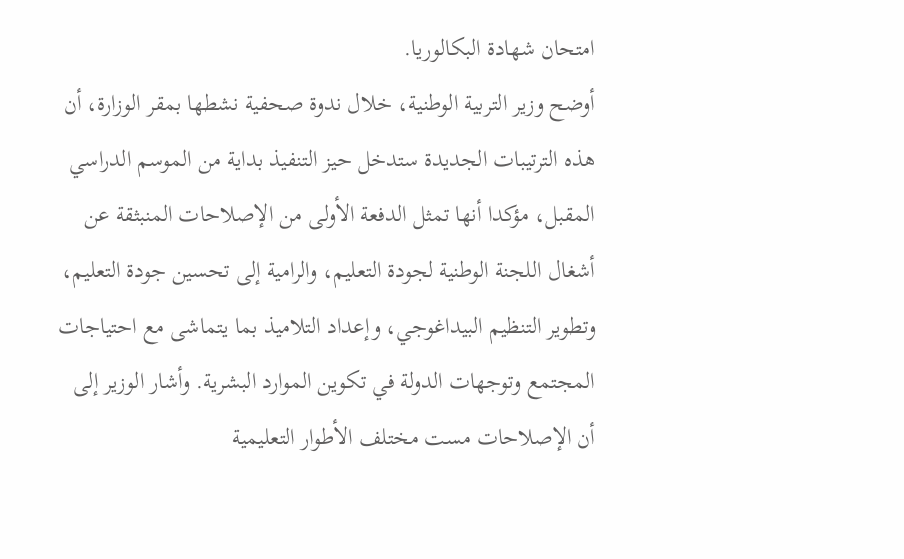امتحان شهادة البكالوريا.
أوضح وزير التربية الوطنية، خلال ندوة صحفية نشطها بمقر الوزارة، أن هذه الترتيبات الجديدة ستدخل حيز التنفيذ بداية من الموسم الدراسي المقبل، مؤكدا أنها تمثل الدفعة الأولى من الإصلاحات المنبثقة عن أشغال اللجنة الوطنية لجودة التعليم، والرامية إلى تحسين جودة التعليم، وتطوير التنظيم البيداغوجي، وإعداد التلاميذ بما يتماشى مع احتياجات المجتمع وتوجهات الدولة في تكوين الموارد البشرية. وأشار الوزير إلى أن الإصلاحات مست مختلف الأطوار التعليمية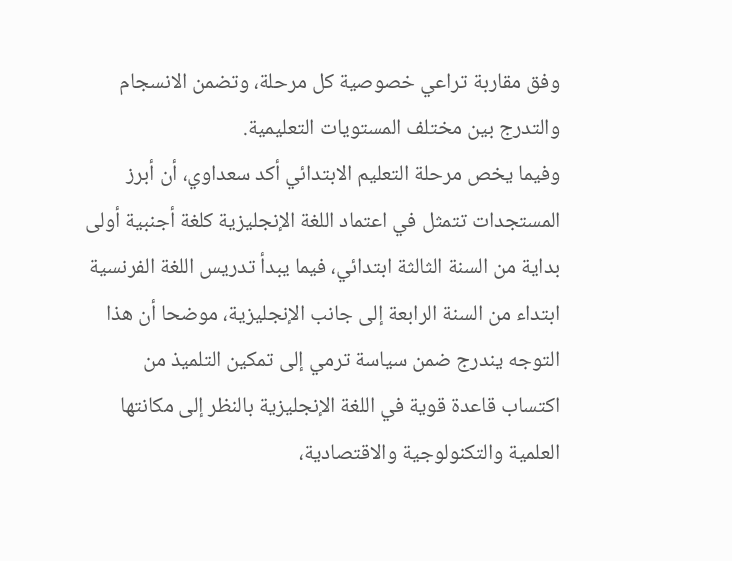وفق مقاربة تراعي خصوصية كل مرحلة، وتضمن الانسجام والتدرج بين مختلف المستويات التعليمية.
وفيما يخص مرحلة التعليم الابتدائي أكد سعداوي، أن أبرز المستجدات تتمثل في اعتماد اللغة الإنجليزية كلغة أجنبية أولى بداية من السنة الثالثة ابتدائي، فيما يبدأ تدريس اللغة الفرنسية ابتداء من السنة الرابعة إلى جانب الإنجليزية، موضحا أن هذا التوجه يندرج ضمن سياسة ترمي إلى تمكين التلميذ من اكتساب قاعدة قوية في اللغة الإنجليزية بالنظر إلى مكانتها العلمية والتكنولوجية والاقتصادية،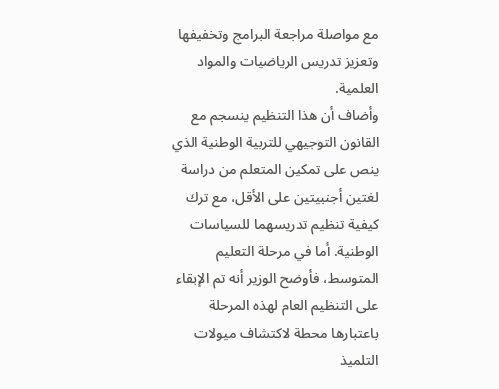مع مواصلة مراجعة البرامج وتخفيفها وتعزيز تدريس الرياضيات والمواد العلمية.
وأضاف أن هذا التنظيم ينسجم مع القانون التوجيهي للتربية الوطنية الذي ينص على تمكين المتعلم من دراسة لغتين أجنبيتين على الأقل، مع ترك كيفية تنظيم تدريسهما للسياسات الوطنية. أما في مرحلة التعليم المتوسط، فأوضح الوزير أنه تم الإبقاء على التنظيم العام لهذه المرحلة باعتبارها محطة لاكتشاف ميولات التلميذ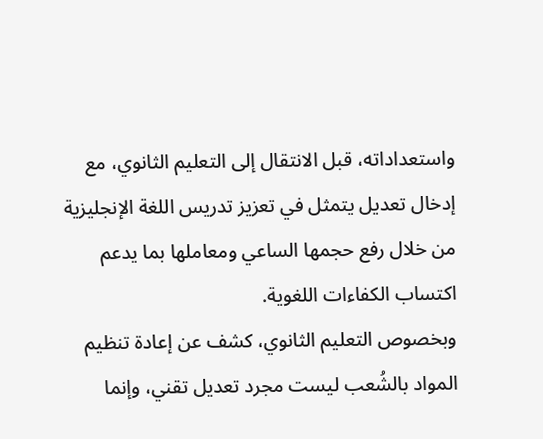واستعداداته، قبل الانتقال إلى التعليم الثانوي، مع إدخال تعديل يتمثل في تعزيز تدريس اللغة الإنجليزية من خلال رفع حجمها الساعي ومعاملها بما يدعم اكتساب الكفاءات اللغوية.
وبخصوص التعليم الثانوي، كشف عن إعادة تنظيم المواد بالشُعب ليست مجرد تعديل تقني، وإنما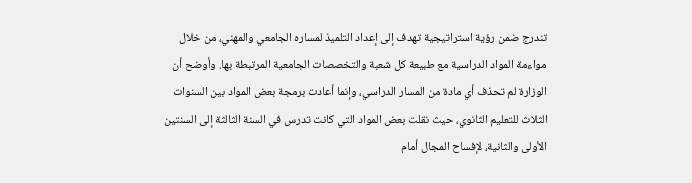تندرج ضمن رؤية استراتيجية تهدف إلى إعداد التلميذ لمساره الجامعي والمهني، من خلال مواءمة المواد الدراسية مع طبيعة كل شعبة والتخصصات الجامعية المرتبطة بها. وأوضح أن الوزارة لم تحذف أي مادة من المسار الدراسي، وإنما أعادت برمجة بعض المواد بين السنوات الثلاث للتعليم الثانوي، حيث نقلت بعض المواد التي كانت تدرس في السنة الثالثة إلى السنتين الأولى والثانية، لإفساح المجال أمام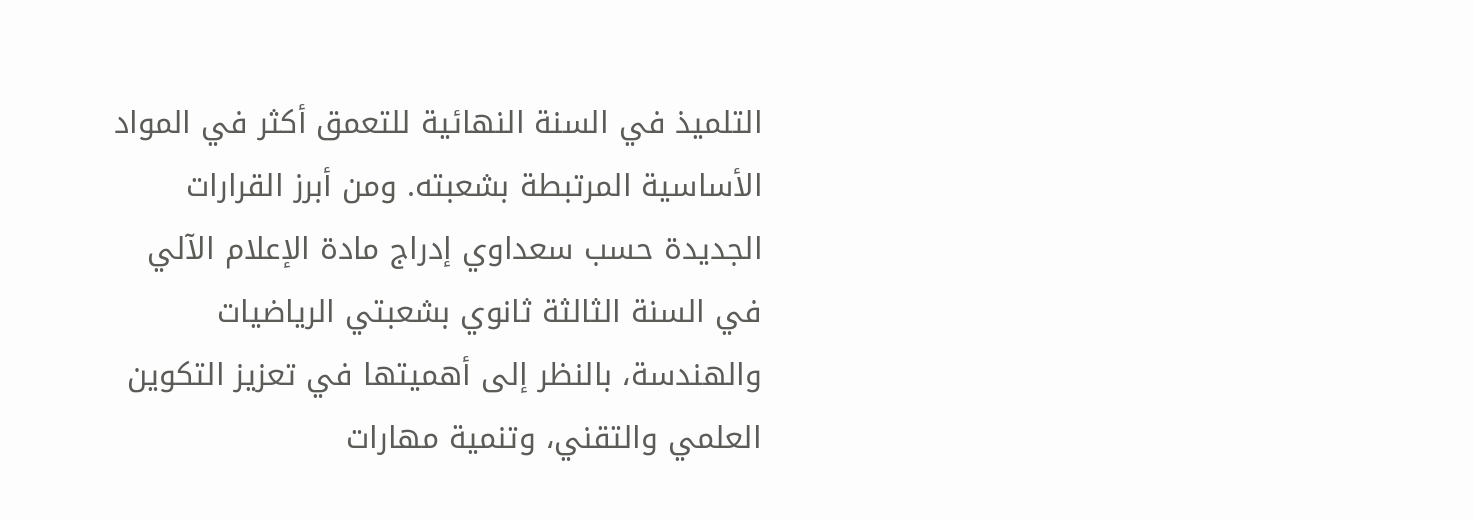التلميذ في السنة النهائية للتعمق أكثر في المواد الأساسية المرتبطة بشعبته. ومن أبرز القرارات الجديدة حسب سعداوي إدراج مادة الإعلام الآلي في السنة الثالثة ثانوي بشعبتي الرياضيات والهندسة، بالنظر إلى أهميتها في تعزيز التكوين العلمي والتقني، وتنمية مهارات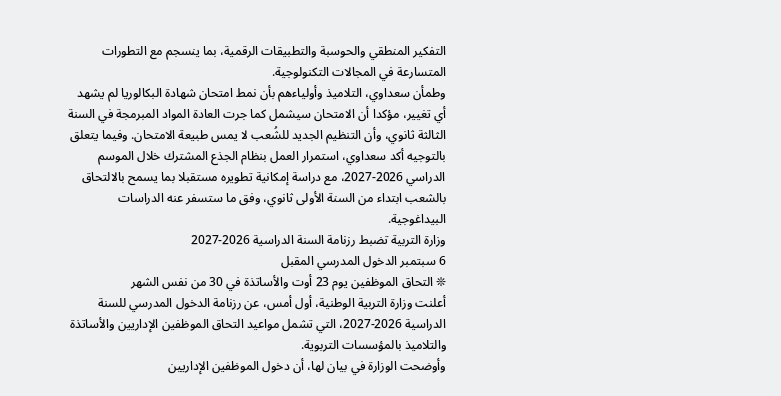التفكير المنطقي والحوسبة والتطبيقات الرقمية، بما ينسجم مع التطورات المتسارعة في المجالات التكنولوجية.
وطمأن سعداوي، التلاميذ وأولياءهم بأن نمط امتحان شهادة البكالوريا لم يشهد أي تغيير، مؤكدا أن الامتحان سيشمل كما جرت العادة المواد المبرمجة في السنة الثالثة ثانوي، وأن التنظيم الجديد للشُعب لا يمس طبيعة الامتحان. وفيما يتعلق بالتوجيه أكد سعداوي، استمرار العمل بنظام الجذع المشترك خلال الموسم الدراسي 2026-2027، مع دراسة إمكانية تطويره مستقبلا بما يسمح بالالتحاق بالشعب ابتداء من السنة الأولى ثانوي، وفق ما ستسفر عنه الدراسات البيداغوجية.
وزارة التربية تضبط رزنامة السنة الدراسية 2026-2027
6 سبتمبر الدخول المدرسي المقبل
❊ التحاق الموظفين يوم 23 أوت والأساتذة في 30 من نفس الشهر
أعلنت وزارة التربية الوطنية، أول أمس، عن رزنامة الدخول المدرسي للسنة الدراسية 2026-2027، التي تشمل مواعيد التحاق الموظفين الإداريين والأساتذة والتلاميذ بالمؤسسات التربوية.
وأوضحت الوزارة في بيان لها، أن دخول الموظفين الإداريين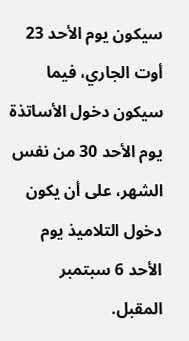سيكون يوم الأحد 23 أوت الجاري، فيما سيكون دخول الأساتذة يوم الأحد 30 من نفس الشهر، على أن يكون دخول التلاميذ يوم الأحد 6 سبتمبر المقبل.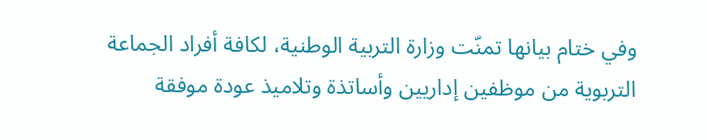وفي ختام بيانها تمنّت وزارة التربية الوطنية، لكافة أفراد الجماعة التربوية من موظفين إداريين وأساتذة وتلاميذ عودة موفقة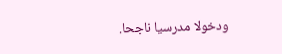ودخولا مدرسيا ناجحا.